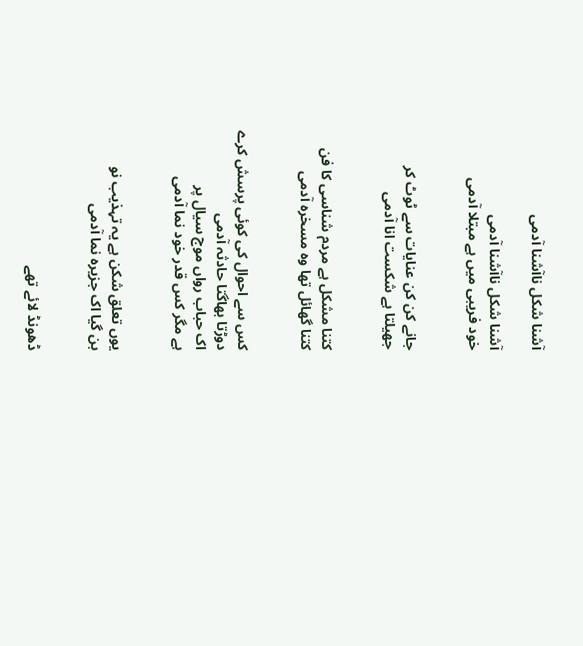آشنا شکل ناآشنا آدمی

آشنا شکل ناآشنا آدمی
خود فریبی میں ہے مبتلا آدمی


جانے کن کن عنایات سے ٹوٹ کر
جھیلتا ہے شکست انا آدمی


کتنا مشکل ہے مردم شناسی کا فن
کتنا گھائل تھا وہ مسخرہ آدمی


کس سے احوال کی کوئی پرسش کرے
دوڑتا بھاگتا حادثہ آدمی
اک حباب رواں موج سیال پر
ہے مگر کس قدر خود نما آدمی


یوں تعلق شکن ہے یہ تہذیب نو
بن گیا اک جزیرہ نما آدمی


ڈھونڈ لائے تھے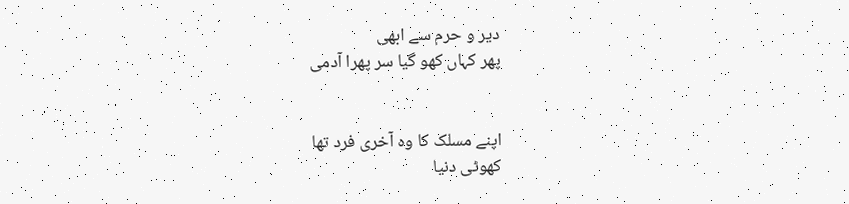دیر و حرم سے ابھی
پھر کہاں کھو گیا سر پھرا آدمی


اپنے مسلک کا وہ آخری فرد تھا
کھوٹی دنیا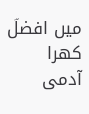میں افضلؔ کھرا آدمی